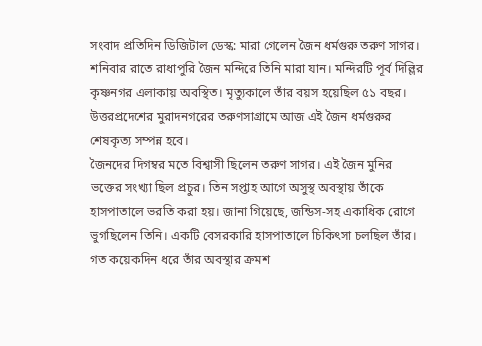সংবাদ প্রতিদিন ডিজিটাল ডেস্ক: মারা গেলেন জৈন ধর্মগুরু তরুণ সাগর। শনিবার রাতে রাধাপুরি জৈন মন্দিরে তিনি মারা যান। মন্দিরটি পূর্ব দিল্লির কৃষ্ণনগর এলাকায় অবস্থিত। মৃত্যুকালে তাঁর বয়স হয়েছিল ৫১ বছর। উত্তরপ্রদেশের মুরাদনগরের তরুণসাগ্রামে আজ এই জৈন ধর্মগুরুর শেষকৃত্য সম্পন্ন হবে।
জৈনদের দিগম্বর মতে বিশ্বাসী ছিলেন তরুণ সাগর। এই জৈন মুনির ভক্তের সংখ্যা ছিল প্রচুর। তিন সপ্তাহ আগে অসুস্থ অবস্থায় তাঁকে হাসপাতালে ভরতি করা হয়। জানা গিয়েছে, জন্ডিস-সহ একাধিক রোগে ভুগছিলেন তিনি। একটি বেসরকারি হাসপাতালে চিকিৎসা চলছিল তাঁর। গত কয়েকদিন ধরে তাঁর অবস্থার ক্রমশ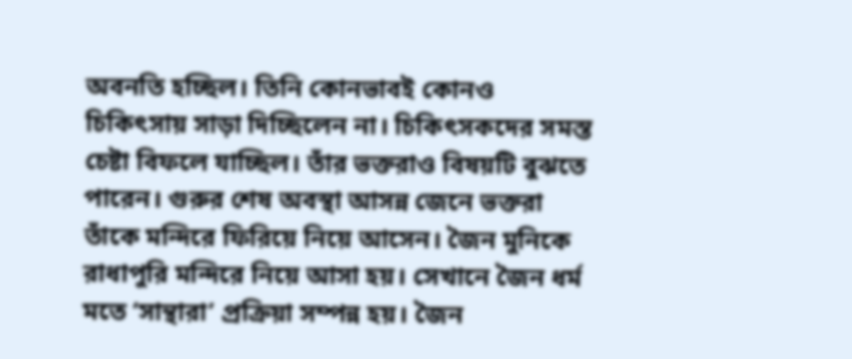অবনতি হচ্ছিল। তিনি কোনভাবই কোনও চিকিৎসায় সাড়া দিচ্ছিলেন না। চিকিৎসকদের সমস্ত চেষ্টা বিফলে যাচ্ছিল। তাঁর ভক্তরাও বিষয়টি বুঝতে পারেন। গুরুর শেষ অবস্থা আসন্ন জেনে ভক্তরা তাঁকে মন্দিরে ফিরিয়ে নিয়ে আসেন। জৈন মুনিকে রাধাপুরি মন্দিরে নিয়ে আসা হয়। সেখানে জৈন ধর্ম মতে ‘সান্থারা’ প্রক্রিয়া সম্পন্ন হয়। জৈন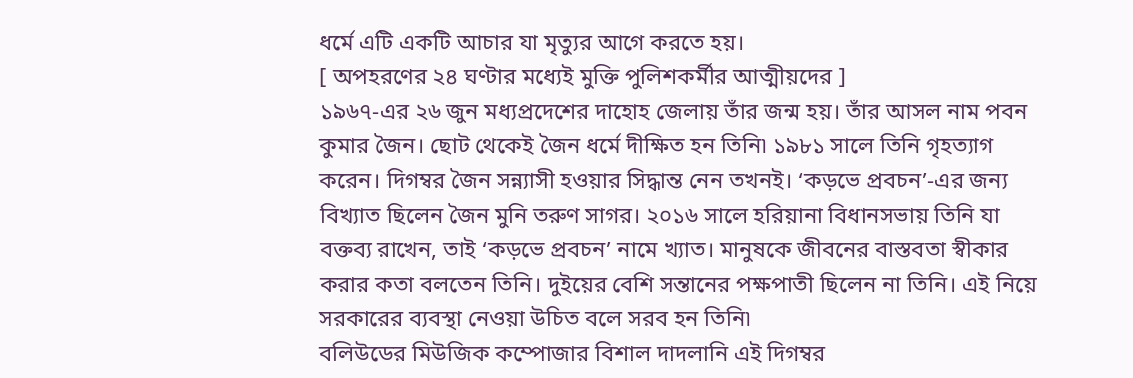ধর্মে এটি একটি আচার যা মৃত্যুর আগে করতে হয়।
[ অপহরণের ২৪ ঘণ্টার মধ্যেই মুক্তি পুলিশকর্মীর আত্মীয়দের ]
১৯৬৭-এর ২৬ জুন মধ্যপ্রদেশের দাহোহ জেলায় তাঁর জন্ম হয়। তাঁর আসল নাম পবন কুমার জৈন। ছোট থেকেই জৈন ধর্মে দীক্ষিত হন তিনি৷ ১৯৮১ সালে তিনি গৃহত্যাগ করেন। দিগম্বর জৈন সন্ন্যাসী হওয়ার সিদ্ধান্ত নেন তখনই। ‘কড়ভে প্রবচন’-এর জন্য বিখ্যাত ছিলেন জৈন মুনি তরুণ সাগর। ২০১৬ সালে হরিয়ানা বিধানসভায় তিনি যা বক্তব্য রাখেন, তাই ‘কড়ভে প্রবচন’ নামে খ্যাত। মানুষকে জীবনের বাস্তবতা স্বীকার করার কতা বলতেন তিনি। দুইয়ের বেশি সন্তানের পক্ষপাতী ছিলেন না তিনি। এই নিয়ে সরকারের ব্যবস্থা নেওয়া উচিত বলে সরব হন তিনি৷
বলিউডের মিউজিক কম্পোজার বিশাল দাদলানি এই দিগম্বর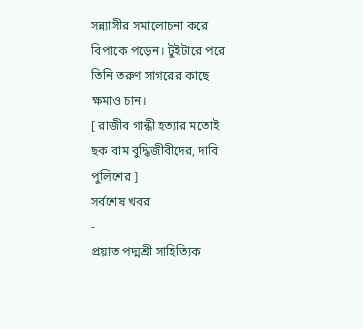সন্ন্যাসীর সমালোচনা করে বিপাকে পড়েন। টুইটারে পরে তিনি তরুণ সাগরের কাছে ক্ষমাও চান।
[ রাজীব গান্ধী হত্যার মতোই ছক বাম বুদ্ধিজীবীদের, দাবি পুলিশের ]
সর্বশেষ খবর
-
প্রয়াত পদ্মশ্রী সাহিত্যিক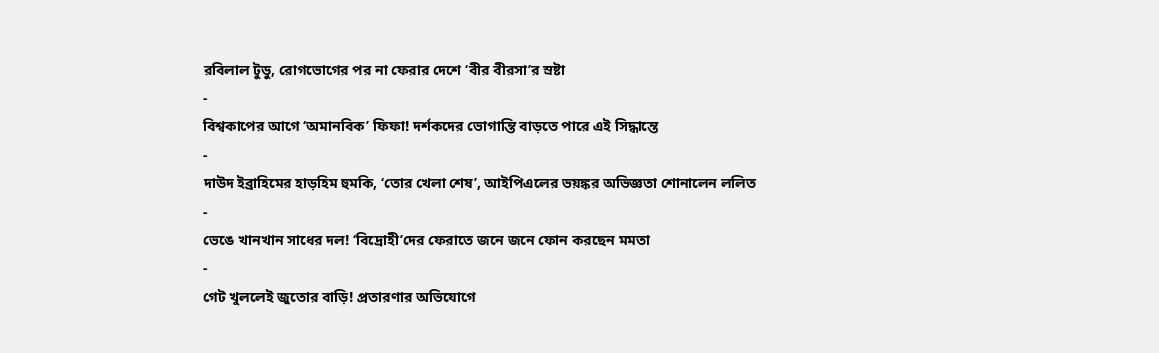রবিলাল টুডু, রোগভোগের পর না ফেরার দেশে ‘বীর বীরসা’র স্রষ্টা
-
বিশ্বকাপের আগে ‘অমানবিক’ ফিফা! দর্শকদের ভোগান্তি বাড়তে পারে এই সিদ্ধান্তে
-
দাউদ ইব্রাহিমের হাড়হিম হুমকি, ‘তোর খেলা শেষ’, আইপিএলের ভয়ঙ্কর অভিজ্ঞতা শোনালেন ললিত
-
ভেঙে খানখান সাধের দল! ‘বিদ্রোহী’দের ফেরাতে জনে জনে ফোন করছেন মমতা
-
গেট খুললেই জুতোর বাড়ি! প্রতারণার অভিযোগে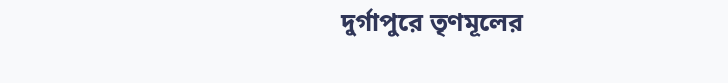দুর্গাপুরে তৃণমূলের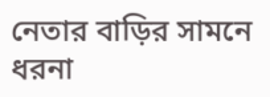নেতার বাড়ির সামনে ধরনা